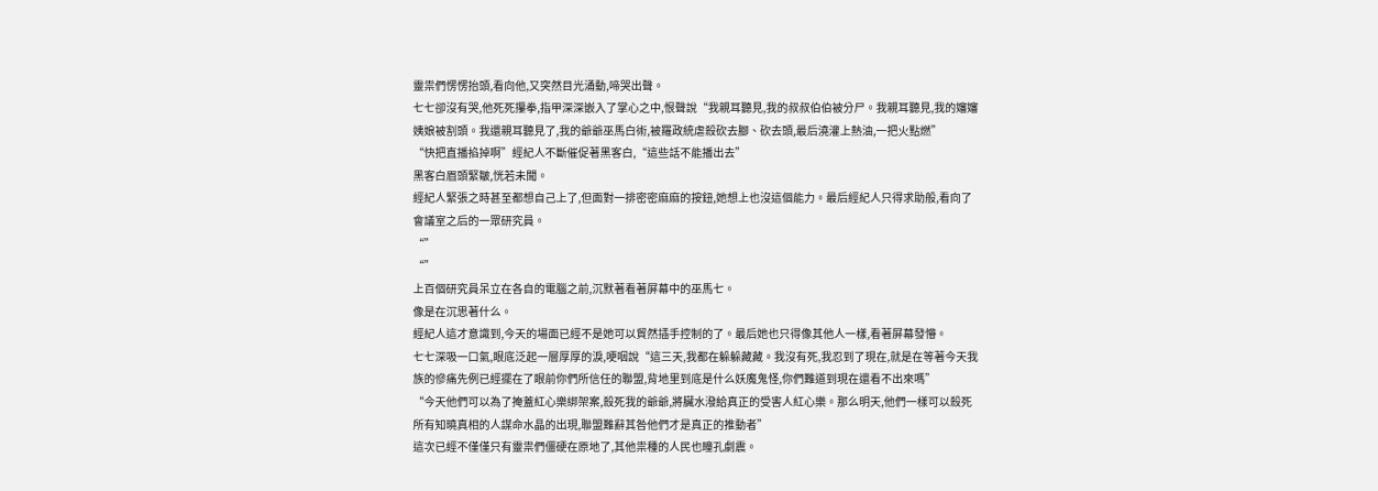靈祟們愣愣抬頭,看向他,又突然目光涌動,啼哭出聲。
七七卻沒有哭,他死死攥拳,指甲深深嵌入了掌心之中,恨聲說“我親耳聽見,我的叔叔伯伯被分尸。我親耳聽見,我的嬸嬸姨娘被割頭。我還親耳聽見了,我的爺爺巫馬白術,被羅政統虐殺砍去腳、砍去頭,最后澆灌上熱油,一把火點燃”
“快把直播掐掉啊”經紀人不斷催促著黑客白,“這些話不能播出去”
黑客白眉頭緊皺,恍若未聞。
經紀人緊張之時甚至都想自己上了,但面對一排密密麻麻的按鈕,她想上也沒這個能力。最后經紀人只得求助般,看向了會議室之后的一眾研究員。
“”
“”
上百個研究員呆立在各自的電腦之前,沉默著看著屏幕中的巫馬七。
像是在沉思著什么。
經紀人這才意識到,今天的場面已經不是她可以貿然插手控制的了。最后她也只得像其他人一樣,看著屏幕發懵。
七七深吸一口氣,眼底泛起一層厚厚的淚,哽咽說“這三天,我都在躲躲藏藏。我沒有死,我忍到了現在,就是在等著今天我族的慘痛先例已經擺在了眼前你們所信任的聯盟,背地里到底是什么妖魔鬼怪,你們難道到現在還看不出來嗎”
“今天他們可以為了掩蓋紅心樂綁架案,殺死我的爺爺,將臟水潑給真正的受害人紅心樂。那么明天,他們一樣可以殺死所有知曉真相的人謀命水晶的出現,聯盟難辭其咎他們才是真正的推動者”
這次已經不僅僅只有靈祟們僵硬在原地了,其他祟種的人民也瞳孔劇震。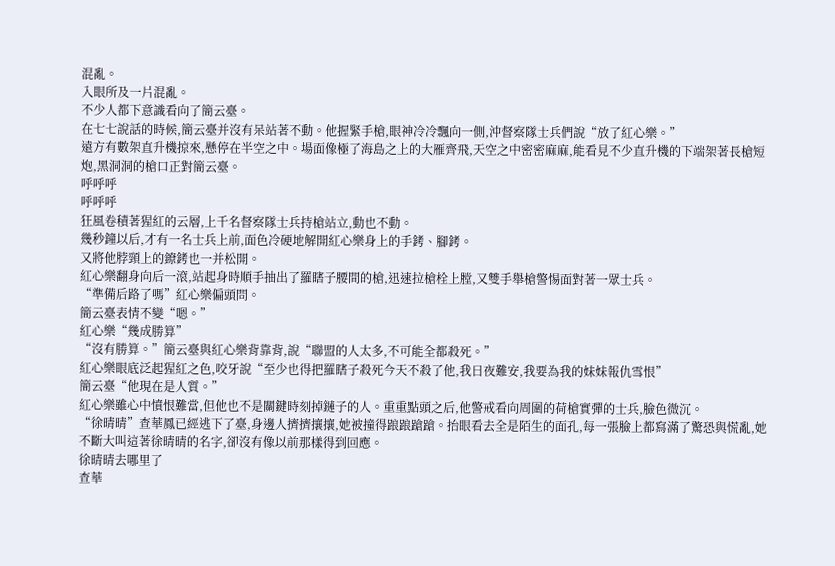混亂。
入眼所及一片混亂。
不少人都下意識看向了簡云臺。
在七七說話的時候,簡云臺并沒有呆站著不動。他握緊手槍,眼神冷冷飄向一側,沖督察隊士兵們說“放了紅心樂。”
遠方有數架直升機掠來,懸停在半空之中。場面像極了海島之上的大雁齊飛,天空之中密密麻麻,能看見不少直升機的下端架著長槍短炮,黑洞洞的槍口正對簡云臺。
呼呼呼
呼呼呼
狂風卷積著猩紅的云層,上千名督察隊士兵持槍站立,動也不動。
幾秒鐘以后,才有一名士兵上前,面色冷硬地解開紅心樂身上的手銬、腳銬。
又將他脖頸上的鐐銬也一并松開。
紅心樂翻身向后一滾,站起身時順手抽出了羅瞎子腰間的槍,迅速拉槍栓上膛,又雙手舉槍警惕面對著一眾士兵。
“準備后路了嗎”紅心樂偏頭問。
簡云臺表情不變“嗯。”
紅心樂“幾成勝算”
“沒有勝算。”簡云臺與紅心樂背靠背,說“聯盟的人太多,不可能全都殺死。”
紅心樂眼底泛起猩紅之色,咬牙說“至少也得把羅瞎子殺死今天不殺了他,我日夜難安,我要為我的妹妹報仇雪恨”
簡云臺“他現在是人質。”
紅心樂雖心中憤恨難當,但他也不是關鍵時刻掉鏈子的人。重重點頭之后,他警戒看向周圍的荷槍實彈的士兵,臉色微沉。
“徐晴晴”查華鳳已經逃下了臺,身邊人擠擠攘攘,她被撞得踉踉蹌蹌。抬眼看去全是陌生的面孔,每一張臉上都寫滿了驚恐與慌亂,她不斷大叫這著徐晴晴的名字,卻沒有像以前那樣得到回應。
徐晴晴去哪里了
查華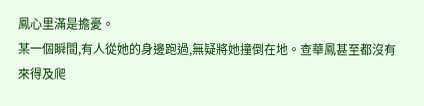鳳心里滿是擔憂。
某一個瞬間,有人從她的身邊跑過,無疑將她撞倒在地。查華鳳甚至都沒有來得及爬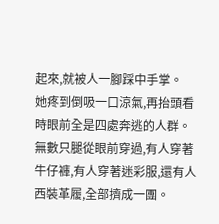起來,就被人一腳踩中手掌。
她疼到倒吸一口涼氣,再抬頭看時眼前全是四處奔逃的人群。無數只腿從眼前穿過,有人穿著牛仔褲,有人穿著迷彩服,還有人西裝革履,全部擠成一團。